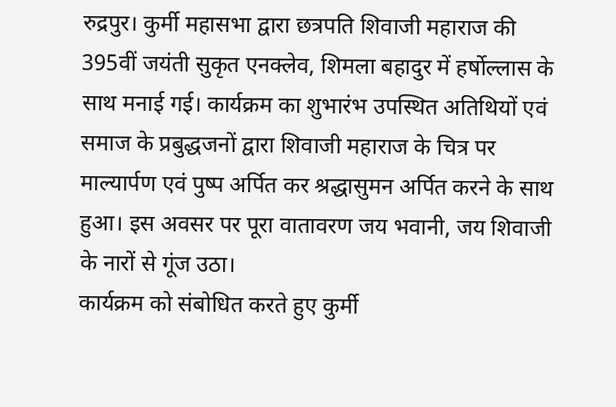रुद्रपुर। कुर्मी महासभा द्वारा छत्रपति शिवाजी महाराज की 395वीं जयंती सुकृत एनक्लेव, शिमला बहादुर में हर्षोल्लास के साथ मनाई गई। कार्यक्रम का शुभारंभ उपस्थित अतिथियों एवं समाज के प्रबुद्धजनों द्वारा शिवाजी महाराज के चित्र पर माल्यार्पण एवं पुष्प अर्पित कर श्रद्धासुमन अर्पित करने के साथ हुआ। इस अवसर पर पूरा वातावरण जय भवानी, जय शिवाजी के नारों से गूंज उठा।
कार्यक्रम को संबोधित करते हुए कुर्मी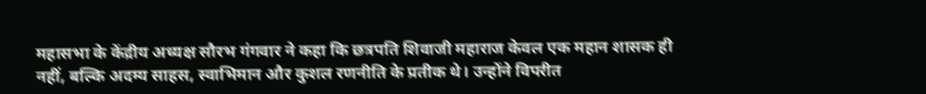महासभा के केंद्रीय अध्यक्ष सौरभ गंगवार ने कहा कि छत्रपति शिवाजी महाराज केवल एक महान शासक ही नहीं, बल्कि अदम्य साहस, स्वाभिमान और कुशल रणनीति के प्रतीक थे। उन्होंने विपरीत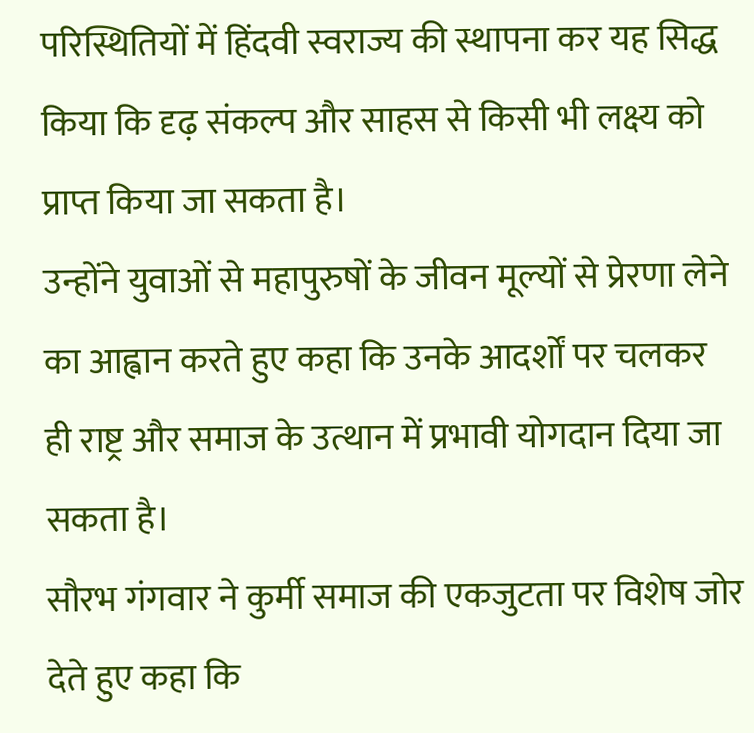परिस्थितियों में हिंदवी स्वराज्य की स्थापना कर यह सिद्ध किया कि दृढ़ संकल्प और साहस से किसी भी लक्ष्य को प्राप्त किया जा सकता है।
उन्होंने युवाओं से महापुरुषों के जीवन मूल्यों से प्रेरणा लेने का आह्वान करते हुए कहा कि उनके आदर्शों पर चलकर ही राष्ट्र और समाज के उत्थान में प्रभावी योगदान दिया जा सकता है।
सौरभ गंगवार ने कुर्मी समाज की एकजुटता पर विशेष जोर देते हुए कहा कि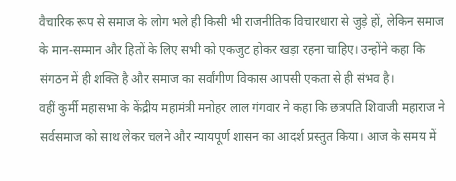वैचारिक रूप से समाज के लोग भले ही किसी भी राजनीतिक विचारधारा से जुड़े हों, लेकिन समाज के मान-सम्मान और हितों के लिए सभी को एकजुट होकर खड़ा रहना चाहिए। उन्होंने कहा कि संगठन में ही शक्ति है और समाज का सर्वांगीण विकास आपसी एकता से ही संभव है।
वहीं कुर्मी महासभा के केंद्रीय महामंत्री मनोहर लाल गंगवार ने कहा कि छत्रपति शिवाजी महाराज ने सर्वसमाज को साथ लेकर चलने और न्यायपूर्ण शासन का आदर्श प्रस्तुत किया। आज के समय में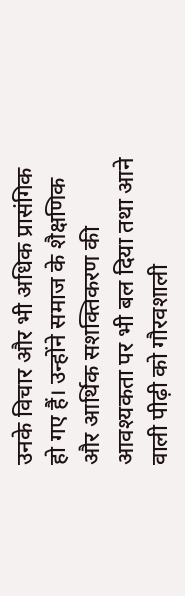उनके विचार और भी अधिक प्रासंगिक हो गए हैं। उन्होंने समाज के शैक्षणिक और आर्थिक सशक्तिकरण की आवश्यकता पर भी बल दिया तथा आने वाली पीढ़ी को गौरवशाली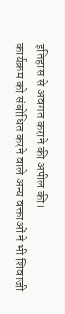इतिहास से अवगत कराने की अपील की।
कार्यक्रम को संबोधित करने वाले अन्य वक्ताओं ने भी शिवाजी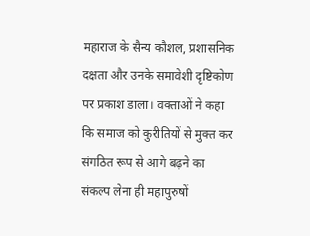महाराज के सैन्य कौशल, प्रशासनिक दक्षता और उनके समावेशी दृष्टिकोण पर प्रकाश डाला। वक्ताओं ने कहा कि समाज को कुरीतियों से मुक्त कर संगठित रूप से आगे बढ़ने का संकल्प लेना ही महापुरुषों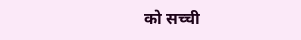को सच्ची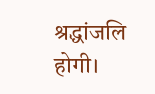श्रद्धांजलि होगी।